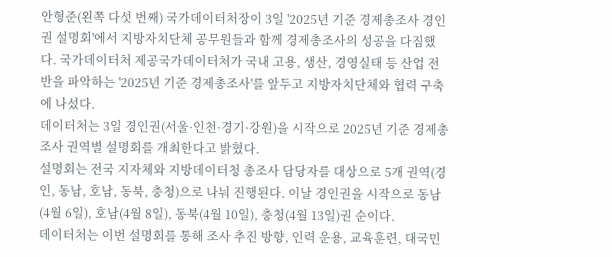안형준(왼쪽 다섯 번째) 국가데이터처장이 3일 '2025년 기준 경제총조사 경인권 설명회'에서 지방자치단체 공무원들과 함께 경제총조사의 성공을 다짐했다. 국가데이터처 제공국가데이터처가 국내 고용, 생산, 경영실태 등 산업 전반을 파악하는 '2025년 기준 경제총조사'를 앞두고 지방자치단체와 협력 구축에 나섰다.
데이터처는 3일 경인권(서울·인천·경기·강원)을 시작으로 2025년 기준 경제총조사 권역별 설명회를 개최한다고 밝혔다.
설명회는 전국 지자체와 지방데이터청 총조사 담당자를 대상으로 5개 권역(경인, 동남, 호남, 동북, 충청)으로 나눠 진행된다. 이날 경인권을 시작으로 동남(4월 6일), 호남(4월 8일), 동북(4월 10일), 충청(4월 13일)권 순이다.
데이터처는 이번 설명회를 통해 조사 추진 방향, 인력 운용, 교육훈련, 대국민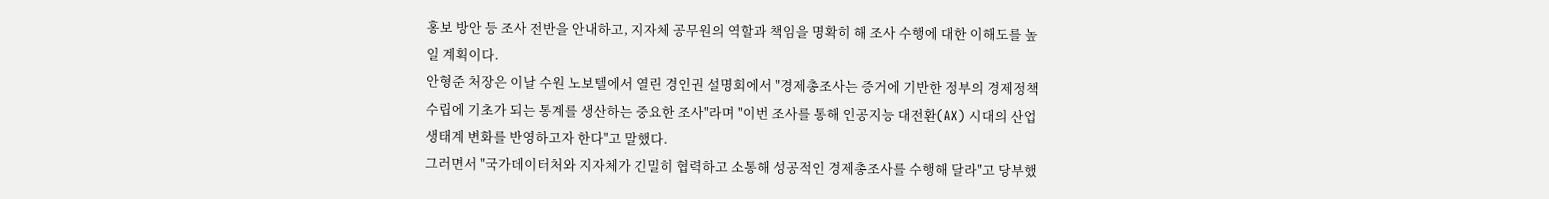홍보 방안 등 조사 전반을 안내하고, 지자체 공무원의 역할과 책임을 명확히 해 조사 수행에 대한 이해도를 높일 계획이다.
안형준 처장은 이날 수원 노보텔에서 열린 경인권 설명회에서 "경제총조사는 증거에 기반한 정부의 경제정책 수립에 기초가 되는 통계를 생산하는 중요한 조사"라며 "이번 조사를 통해 인공지능 대전환(AX) 시대의 산업생태계 변화를 반영하고자 한다"고 말했다.
그러면서 "국가데이터처와 지자체가 긴밀히 협력하고 소통해 성공적인 경제총조사를 수행해 달라"고 당부했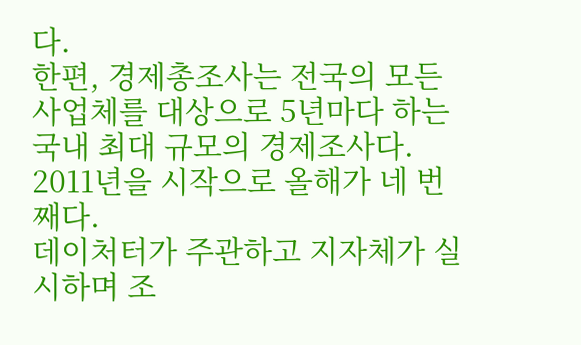다.
한편, 경제총조사는 전국의 모든 사업체를 대상으로 5년마다 하는 국내 최대 규모의 경제조사다. 2011년을 시작으로 올해가 네 번째다.
데이처터가 주관하고 지자체가 실시하며 조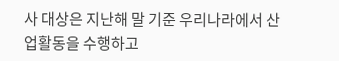사 대상은 지난해 말 기준 우리나라에서 산업활동을 수행하고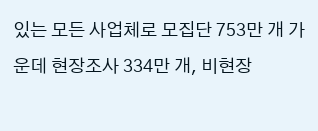있는 모든 사업체로 모집단 753만 개 가운데 현장조사 334만 개, 비현장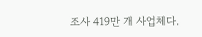조사 419만 개 사업체다.